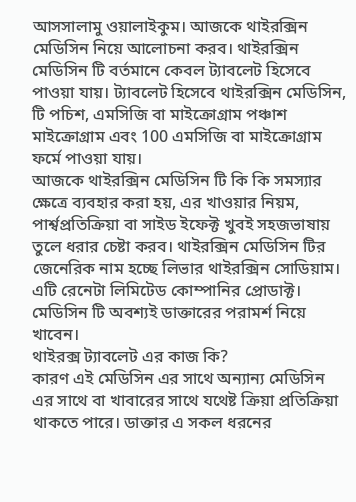আসসালামু ওয়ালাইকুম। আজকে থাইরক্সিন মেডিসিন নিয়ে আলোচনা করব। থাইরক্সিন মেডিসিন টি বর্তমানে কেবল ট্যাবলেট হিসেবে পাওয়া যায়। ট্যাবলেট হিসেবে থাইরক্সিন মেডিসিন, টি পচিশ, এমসিজি বা মাইক্রোগ্রাম পঞ্চাশ মাইক্রোগ্রাম এবং 100 এমসিজি বা মাইক্রোগ্রাম ফর্মে পাওয়া যায়।
আজকে থাইরক্সিন মেডিসিন টি কি কি সমস্যার ক্ষেত্রে ব্যবহার করা হয়, এর খাওয়ার নিয়ম, পার্শ্বপ্রতিক্রিয়া বা সাইড ইফেক্ট খুবই সহজভাষায় তুলে ধরার চেষ্টা করব। থাইরক্সিন মেডিসিন টির জেনেরিক নাম হচ্ছে লিভার থাইরক্সিন সোডিয়াম। এটি রেনেটা লিমিটেড কোম্পানির প্রোডাক্ট। মেডিসিন টি অবশ্যই ডাক্তারের পরামর্শ নিয়ে খাবেন।
থাইরক্স ট্যাবলেট এর কাজ কি?
কারণ এই মেডিসিন এর সাথে অন্যান্য মেডিসিন এর সাথে বা খাবারের সাথে যথেষ্ট ক্রিয়া প্রতিক্রিয়া থাকতে পারে। ডাক্তার এ সকল ধরনের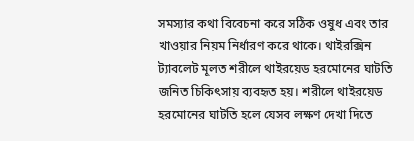সমস্যার কথা বিবেচনা করে সঠিক ওষুধ এবং তার খাওয়ার নিয়ম নির্ধারণ করে থাকে। থাইরক্সিন ট্যাবলেট মূলত শরীলে থাইরয়েড হরমোনের ঘাটতি জনিত চিকিৎসায় ব্যবহৃত হয়। শরীলে থাইরয়েড হরমোনের ঘাটতি হলে যেসব লক্ষণ দেখা দিতে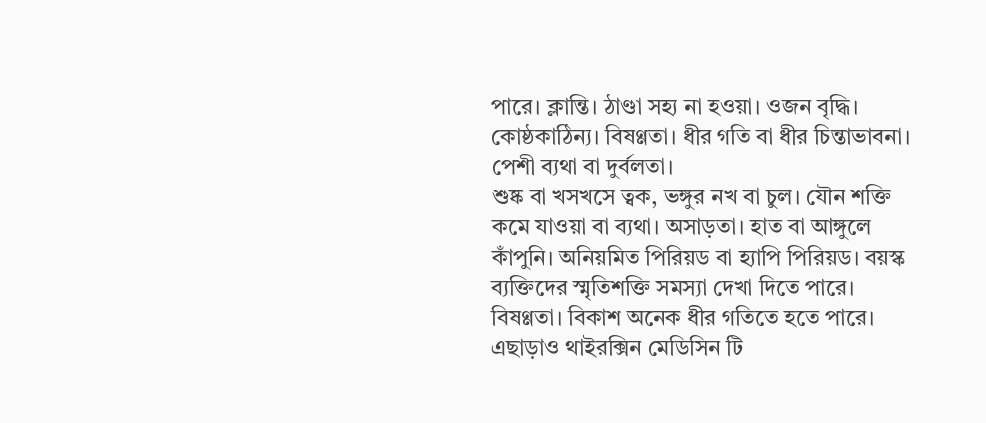পারে। ক্লান্তি। ঠাণ্ডা সহ্য না হওয়া। ওজন বৃদ্ধি। কোষ্ঠকাঠিন্য। বিষণ্ণতা। ধীর গতি বা ধীর চিন্তাভাবনা। পেশী ব্যথা বা দুর্বলতা।
শুষ্ক বা খসখসে ত্বক, ভঙ্গুর নখ বা চুল। যৌন শক্তি কমে যাওয়া বা ব্যথা। অসাড়তা। হাত বা আঙ্গুলে কাঁপুনি। অনিয়মিত পিরিয়ড বা হ্যাপি পিরিয়ড। বয়স্ক ব্যক্তিদের স্মৃতিশক্তি সমস্যা দেখা দিতে পারে। বিষণ্ণতা। বিকাশ অনেক ধীর গতিতে হতে পারে। এছাড়াও থাইরক্সিন মেডিসিন টি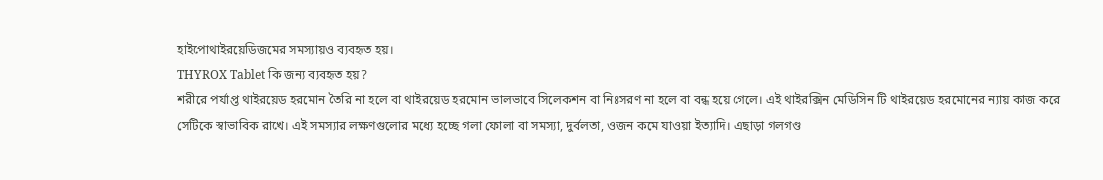হাইপোথাইরয়েডিজমের সমস্যায়ও ব্যবহৃত হয়।
THYROX Tablet কি জন্য ব্যবহৃত হয়?
শরীরে পর্যাপ্ত থাইরয়েড হরমোন তৈরি না হলে বা থাইরয়েড হরমোন ভালভাবে সিলেকশন বা নিঃসরণ না হলে বা বন্ধ হয়ে গেলে। এই থাইরক্সিন মেডিসিন টি থাইরয়েড হরমোনের ন্যায় কাজ করে সেটিকে স্বাভাবিক রাখে। এই সমস্যার লক্ষণগুলোর মধ্যে হচ্ছে গলা ফোলা বা সমস্যা, দুর্বলতা, ওজন কমে যাওয়া ইত্যাদি। এছাড়া গলগণ্ড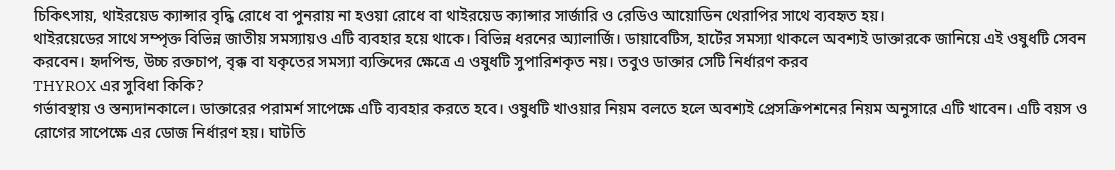চিকিৎসায়, থাইরয়েড ক্যান্সার বৃদ্ধি রোধে বা পুনরায় না হওয়া রোধে বা থাইরয়েড ক্যান্সার সার্জারি ও রেডিও আয়োডিন থেরাপির সাথে ব্যবহৃত হয়।
থাইরয়েডের সাথে সম্পৃক্ত বিভিন্ন জাতীয় সমস্যায়ও এটি ব্যবহার হয়ে থাকে। বিভিন্ন ধরনের অ্যালার্জি। ডায়াবেটিস, হার্টের সমস্যা থাকলে অবশ্যই ডাক্তারকে জানিয়ে এই ওষুধটি সেবন করবেন। হৃদপিন্ড, উচ্চ রক্তচাপ, বৃক্ক বা যকৃতের সমস্যা ব্যক্তিদের ক্ষেত্রে এ ওষুধটি সুপারিশকৃত নয়। তবুও ডাক্তার সেটি নির্ধারণ করব
THYROX এর সুবিধা কিকি?
গর্ভাবস্থায় ও স্তন্যদানকালে। ডাক্তারের পরামর্শ সাপেক্ষে এটি ব্যবহার করতে হবে। ওষুধটি খাওয়ার নিয়ম বলতে হলে অবশ্যই প্রেসক্রিপশনের নিয়ম অনুসারে এটি খাবেন। এটি বয়স ও রোগের সাপেক্ষে এর ডোজ নির্ধারণ হয়। ঘাটতি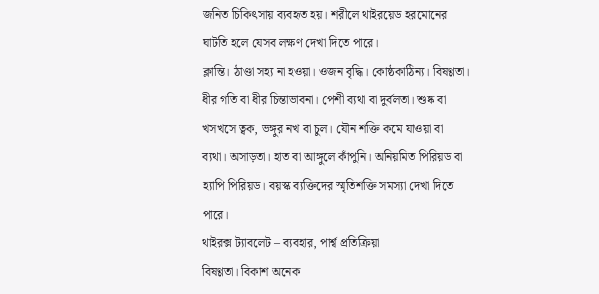জনিত চিকিৎসায় ব্যবহৃত হয়। শরীলে থাইরয়েড হরমোনের ঘাটতি হলে যেসব লক্ষণ দেখা দিতে পারে।
ক্লান্তি। ঠাণ্ডা সহ্য না হওয়া। ওজন বৃদ্ধি। কোষ্ঠকাঠিন্য। বিষণ্ণতা। ধীর গতি বা ধীর চিন্তাভাবনা। পেশী ব্যথা বা দুর্বলতা। শুষ্ক বা খসখসে ত্বক, ভঙ্গুর নখ বা চুল। যৌন শক্তি কমে যাওয়া বা ব্যথা। অসাড়তা। হাত বা আঙ্গুলে কাঁপুনি। অনিয়মিত পিরিয়ড বা হ্যাপি পিরিয়ড। বয়স্ক ব্যক্তিদের স্মৃতিশক্তি সমস্যা দেখা দিতে পারে।
থাইরক্স ট্যাবলেট – ব্যবহার, পার্শ্ব প্রতিক্রিয়া
বিষণ্ণতা। বিকাশ অনেক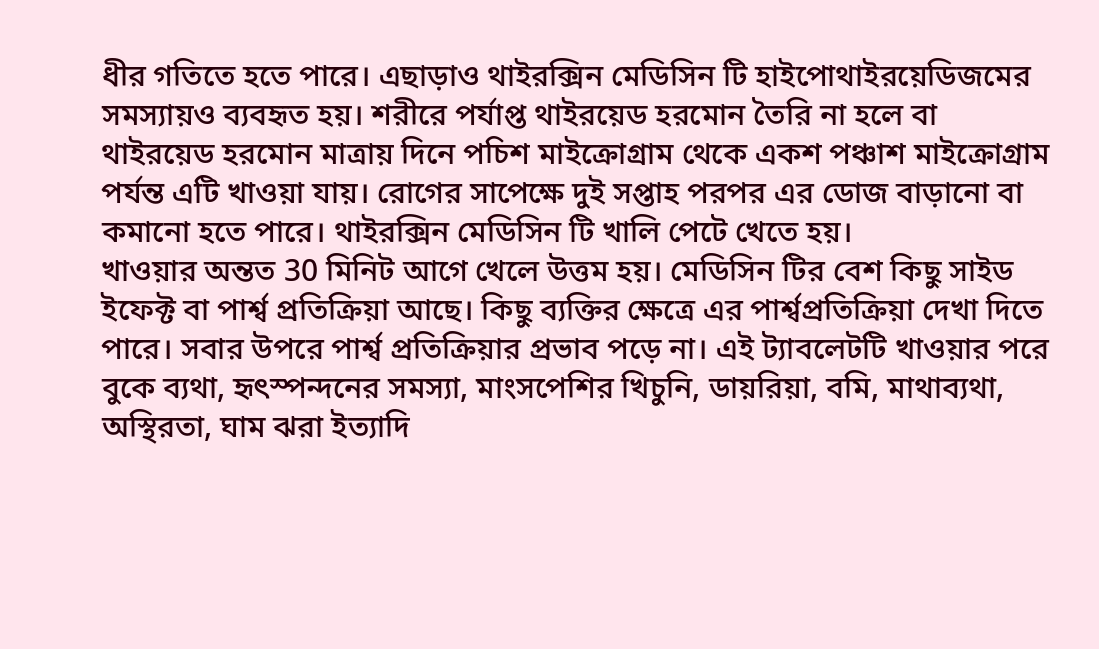ধীর গতিতে হতে পারে। এছাড়াও থাইরক্সিন মেডিসিন টি হাইপোথাইরয়েডিজমের সমস্যায়ও ব্যবহৃত হয়। শরীরে পর্যাপ্ত থাইরয়েড হরমোন তৈরি না হলে বা থাইরয়েড হরমোন মাত্রায় দিনে পচিশ মাইক্রোগ্রাম থেকে একশ পঞ্চাশ মাইক্রোগ্রাম পর্যন্ত এটি খাওয়া যায়। রোগের সাপেক্ষে দুই সপ্তাহ পরপর এর ডোজ বাড়ানো বা কমানো হতে পারে। থাইরক্সিন মেডিসিন টি খালি পেটে খেতে হয়।
খাওয়ার অন্তত 30 মিনিট আগে খেলে উত্তম হয়। মেডিসিন টির বেশ কিছু সাইড ইফেক্ট বা পার্শ্ব প্রতিক্রিয়া আছে। কিছু ব্যক্তির ক্ষেত্রে এর পার্শ্বপ্রতিক্রিয়া দেখা দিতে পারে। সবার উপরে পার্শ্ব প্রতিক্রিয়ার প্রভাব পড়ে না। এই ট্যাবলেটটি খাওয়ার পরে বুকে ব্যথা, হৃৎস্পন্দনের সমস্যা, মাংসপেশির খিচুনি, ডায়রিয়া, বমি, মাথাব্যথা, অস্থিরতা, ঘাম ঝরা ইত্যাদি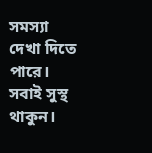সমস্যা দেখা দিতে পারে। সবাই সুস্থ থাকুন।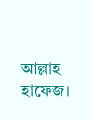আল্লাহ হাফেজ।